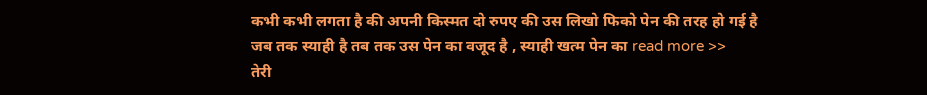कभी कभी लगता है की अपनी किस्मत दो रुपए की उस लिखो फिको पेन की तरह हो गई है
जब तक स्याही है तब तक उस पेन का वजूद है , स्याही खत्म पेन का read more >>
तेरी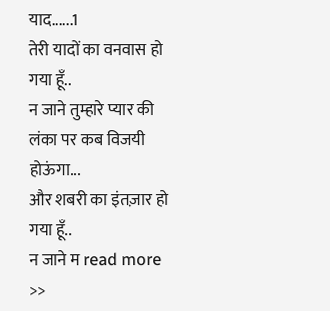याद......1
तेरी यादों का वनवास हो गया हूँ..
न जाने तुम्हारे प्यार की लंका पर कब विजयी होऊंगा...
और शबरी का इंतज़ार हो गया हूँ..
न जाने म read more >>